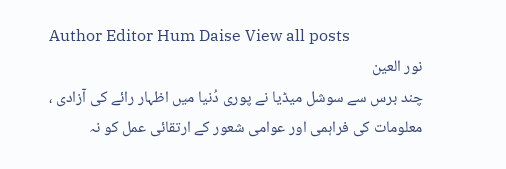Author Editor Hum Daise View all posts
نور العین
چند برس سے سوشل میڈیا نے پوری دُنیا میں اظہار رائے کی آزادی ، معلومات کی فراہمی اور عوامی شعور کے ارتقائی عمل کو نہ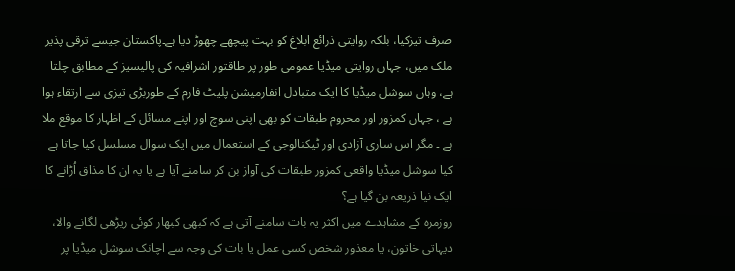صرف تیزکیا، بلکہ روایتی ذرائع ابلاغ کو بہت پیچھے چھوڑ دیا ہے۔پاکستان جیسے ترقی پذیر ملک میں، جہاں روایتی میڈیا عمومی طور پر طاقتور اشرافیہ کی پالیسیز کے مطابق چلتا ہے، وہاں سوشل میڈیا کا ایک متبادل انفارمیشن پلیٹ فارم کے طوربڑی تیزی سے ارتقاء ہوا ہے ، جہاں کمزور اور محروم طبقات کو بھی اپنی سوچ اور اپنے مسائل کے اظہار کا موقع ملا ہے ۔ مگر اس ساری آزادی اور ٹیکنالوجی کے استعمال میں ایک سوال مسلسل کیا جاتا ہے کیا سوشل میڈیا واقعی کمزور طبقات کی آواز بن کر سامنے آیا ہے یا یہ ان کا مذاق اُڑانے کا ایک نیا ذریعہ بن گیا ہے؟
روزمرہ کے مشاہدے میں اکثر یہ بات سامنے آتی ہے کہ کبھی کبھار کوئی ریڑھی لگانے والا، دیہاتی خاتون، یا معذور شخص کسی عمل یا بات کی وجہ سے اچانک سوشل میڈیا پر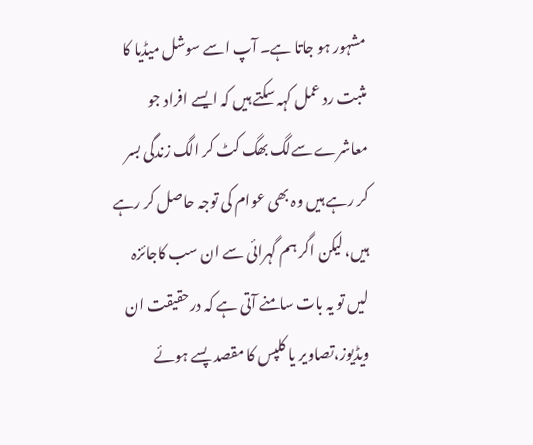مشہور ہو جاتا ہے۔ آپ اسے سوشل میڈیا کا مثبت رد عمل کہہ سکتے ہیں کہ ایسے افراد جو معاشرے سےلگ بھگ کٹ کر الگ زندگی بسر کر رہے ہیں وہ بھی عوام کی توجہ حاصل کر رہے ہیں، لیکن اگر ہم گہرائی سے ان سب کاجائزہ لیں تو یہ بات سامنے آتی ہے کہ درحقیقت ان ویڈیوز،تصاویر یا کلپس کا مقصد پسے ہوئے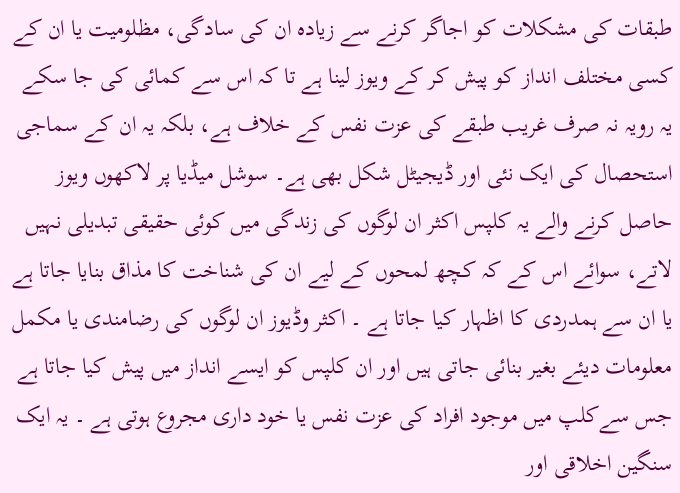طبقات کی مشکلات کو اجاگر کرنے سے زیادہ ان کی سادگی، مظلومیت یا ان کے کسی مختلف انداز کو پیش کر کے ویوز لینا ہے تا کہ اس سے کمائی کی جا سکے
یہ رویہ نہ صرف غریب طبقے کی عزت نفس کے خلاف ہے، بلکہ یہ ان کے سماجی استحصال کی ایک نئی اور ڈیجیٹل شکل بھی ہے۔ سوشل میڈیا پر لاکھوں ویوز حاصل کرنے والے یہ کلپس اکثر ان لوگوں کی زندگی میں کوئی حقیقی تبدیلی نہیں لاتے، سوائے اس کے کہ کچھ لمحوں کے لیے ان کی شناخت کا مذاق بنایا جاتا ہے یا ان سے ہمدردی کا اظہار کیا جاتا ہے ۔ اکثر وڈیوز ان لوگوں کی رضامندی یا مکمل معلومات دیئے بغیر بنائی جاتی ہیں اور ان کلپس کو ایسے انداز میں پیش کیا جاتا ہے جس سےکلپ میں موجود افراد کی عزت نفس یا خود داری مجروع ہوتی ہے ۔ یہ ایک سنگین اخلاقی اور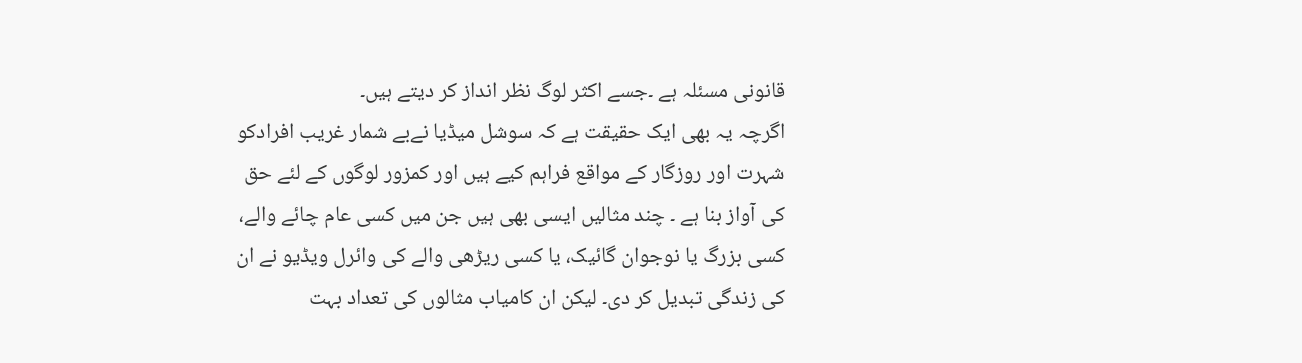قانونی مسئلہ ہے ۔جسے اکثر لوگ نظر انداز کر دیتے ہیں۔
اگرچہ یہ بھی ایک حقیقت ہے کہ سوشل میڈیا نےبے شمار غریب افرادکو شہرت اور روزگار کے مواقع فراہم کیے ہیں اور کمزور لوگوں کے لئے حق کی آواز بنا ہے ۔ چند مثالیں ایسی بھی ہیں جن میں کسی عام چائے والے، کسی بزرگ یا نوجوان گائیک، یا کسی ریڑھی والے کی وائرل ویڈیو نے ان کی زندگی تبدیل کر دی۔ لیکن ان کامیاب مثالوں کی تعداد بہت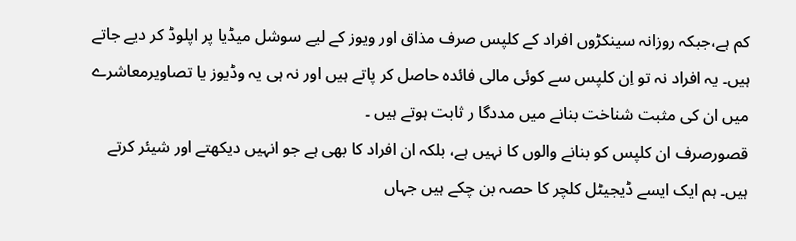کم ہے،جبکہ روزانہ سینکڑوں افراد کے کلپس صرف مذاق اور ویوز کے لیے سوشل میڈیا پر اپلوڈ کر دیے جاتے ہیں۔ یہ افراد نہ تو اِن کلپس سے کوئی مالی فائدہ حاصل کر پاتے ہیں اور نہ ہی یہ وڈیوز یا تصاویرمعاشرے میں ان کی مثبت شناخت بنانے میں مددگا ر ثابت ہوتے ہیں ۔
قصورصرف ان کلپس کو بنانے والوں کا نہیں ہے، بلکہ ان افراد کا بھی ہے جو انہیں دیکھتے اور شیئر کرتے ہیں۔ ہم ایک ایسے ڈیجیٹل کلچر کا حصہ بن چکے ہیں جہاں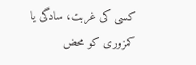کسی کی غربت، سادگی یا کمزوری کو محض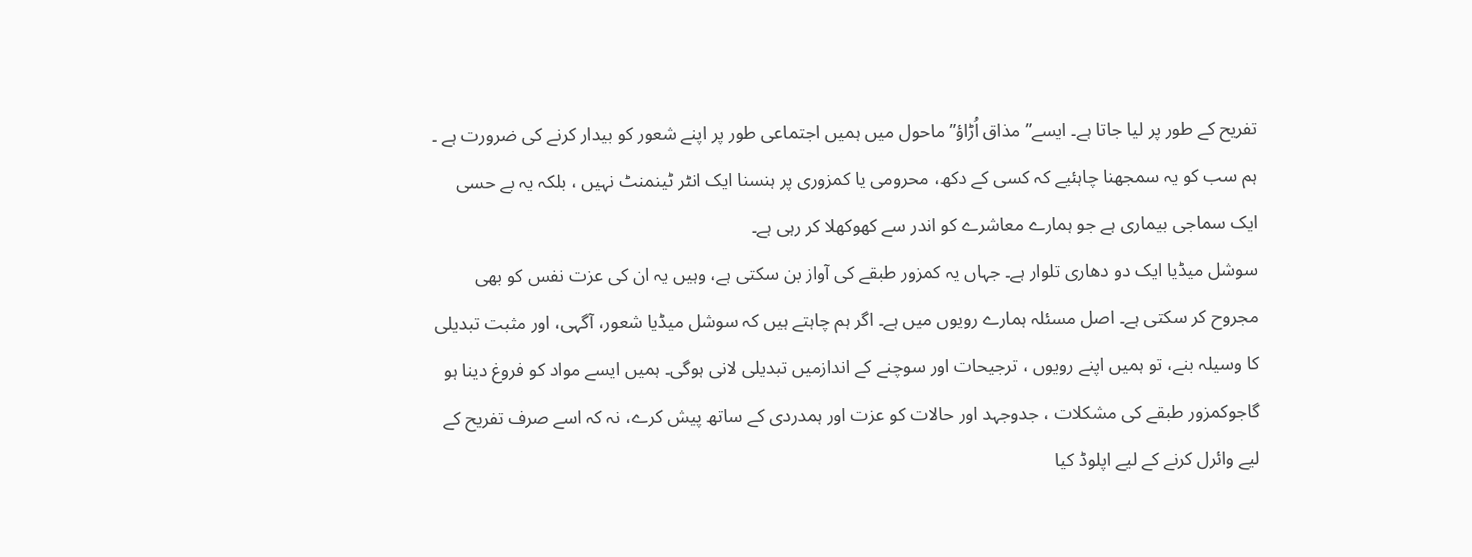تفریح کے طور پر لیا جاتا ہے۔ ایسے”مذاق اُڑاؤ” ماحول میں ہمیں اجتماعی طور پر اپنے شعور کو بیدار کرنے کی ضرورت ہے ۔ ہم سب کو یہ سمجھنا چاہئیے کہ کسی کے دکھ، محرومی یا کمزوری پر ہنسنا ایک انٹر ٹینمنٹ نہیں ، بلکہ یہ بے حسی ایک سماجی بیماری ہے جو ہمارے معاشرے کو اندر سے کھوکھلا کر رہی ہے۔
سوشل میڈیا ایک دو دھاری تلوار ہے۔ جہاں یہ کمزور طبقے کی آواز بن سکتی ہے، وہیں یہ ان کی عزت نفس کو بھی مجروح کر سکتی ہے۔ اصل مسئلہ ہمارے رویوں میں ہے۔ اگر ہم چاہتے ہیں کہ سوشل میڈیا شعور، آگہی، اور مثبت تبدیلی کا وسیلہ بنے، تو ہمیں اپنے رویوں ، ترجیحات اور سوچنے کے اندازمیں تبدیلی لانی ہوگی۔ ہمیں ایسے مواد کو فروغ دینا ہو گاجوکمزور طبقے کی مشکلات ، جدوجہد اور حالات کو عزت اور ہمدردی کے ساتھ پیش کرے، نہ کہ اسے صرف تفریح کے لیے وائرل کرنے کے لیے اپلوڈ کیا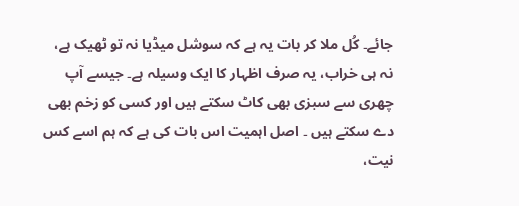جائے۔ کُل ملا کر بات یہ ہے کہ سوشل میڈیا نہ تو ٹھیک ہے، نہ ہی خراب، یہ صرف اظہار کا ایک وسیلہ ہے۔ جیسے آپ چھری سے سبزی بھی کاٹ سکتے ہیں اور کسی کو زخم بھی دے سکتے ہیں ۔ اصل اہمیت اس بات کی ہے کہ ہم اسے کس نیت،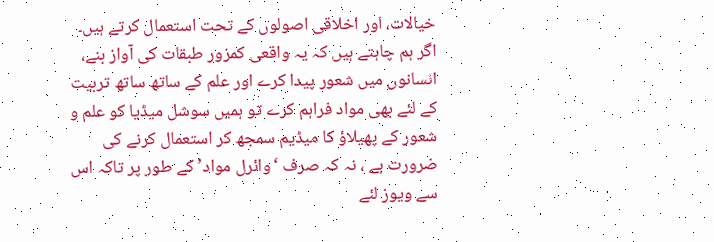خیالات، اور اخلاقی اصولوں کے تحت استعمال کرتے ہیں۔ اگر ہم چاہتے ہیں کہ یہ واقعی کمزور طبقات کی آواز بنے، انسانوں میں شعور پیدا کرے اور علم کے ساتھ ساتھ تربیت کے لئے بھی مواد فراہم کرے تو ہمیں سوشل میڈیا کو علم و شعور کے پھیلاؤ کا میڈیم سمجھ کر استعمال کرنے کی ضرورت ہے ، نہ کہ صرف ‘وائرل مواد’ کے طور پر تاکہ اس سے ویوز لئے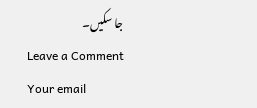جا سکیں۔
Leave a Comment
Your email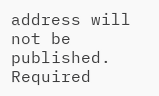address will not be published. Required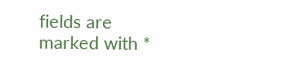fields are marked with *